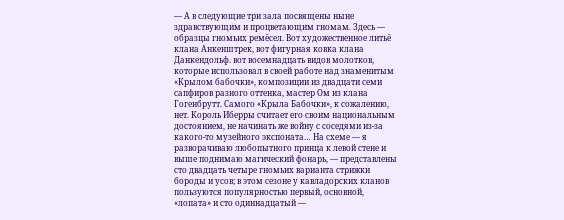— А в следующие три зала посвящены ныне здравствующим и процветающим гномам. Здесь — образцы гномьих ремёсел. Вот художественное литьё клана Анкенштрек, вот фигурная ковка клана Данкендольф. вот восемнадцать видов молотков, которые использовал в своей работе над знаменитым «Крылом бабочки», композиции из двадцати семи сапфиров разного оттенка, мастер Ом из клана Гогенбрутт. Самого «Крыла Бабочки», к сожалению, нет. Король Иберры считает его своим национальным достоянием, не начинать же войну с соседями из-за какого-то музейного экспоната… На схеме — я разворачиваю любопытного принца к левой стене и выше поднимаю магический фонарь, — представлены сто двадцать четыре гномьих варианта стрижки бороды и усов; в этом сезоне у кавладорских кланов пользуются популярностью первый, основной, «лопата» и сто одиннадцатый —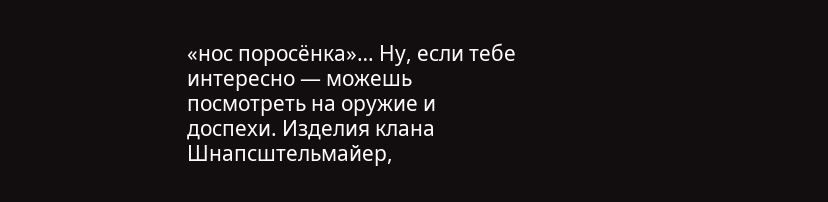«нос поросёнка»… Ну, если тебе интересно — можешь посмотреть на оружие и доспехи. Изделия клана Шнапсштельмайер,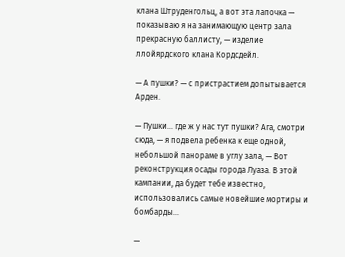клана Штруденгольц, а вот эта лапочка — показываю я на занимающую центр зала прекрасную баллисту, — изделие ллойярдского клана Кордсдейл.

— А пушки? — с пристрастием допытывается Арден.

— Пушки… где ж у нас тут пушки? Ага, смотри сюда, — я подвела ребенка к еще одной, небольшой панораме в углу зала, — Вот реконструкция осады города Луаза. В этой кампании, да будет тебе известно, использовались самые новейшие мортиры и бомбарды…

—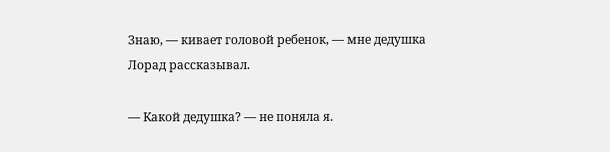Знаю, — кивает головой ребенок, — мне дедушка Лорад рассказывал.

— Какой дедушка? — не поняла я.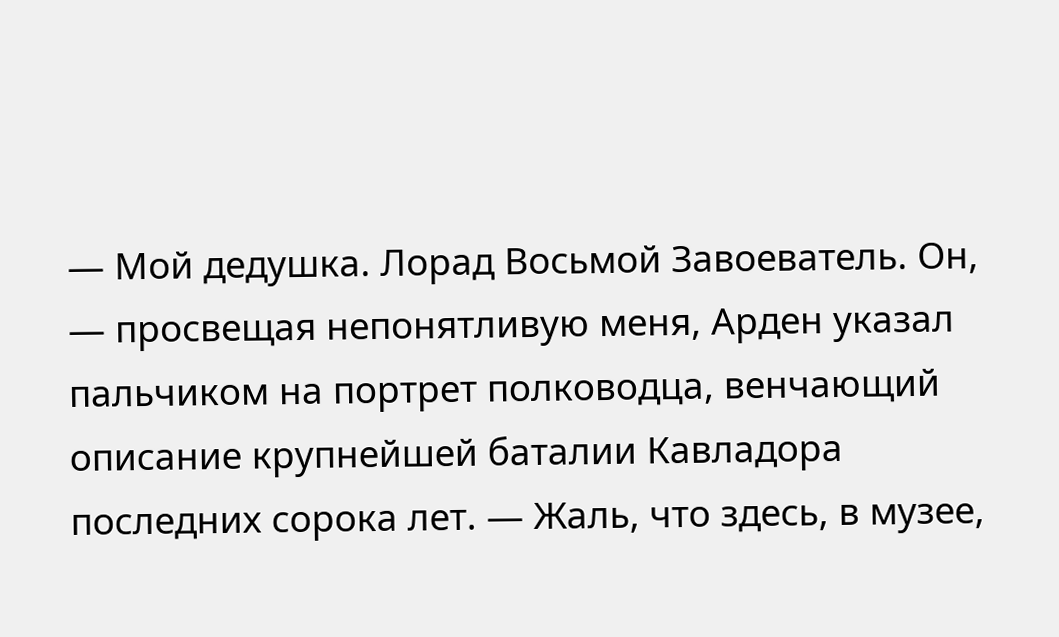— Мой дедушка. Лорад Восьмой Завоеватель. Он, — просвещая непонятливую меня, Арден указал пальчиком на портрет полководца, венчающий описание крупнейшей баталии Кавладора последних сорока лет. — Жаль, что здесь, в музее,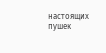настоящих пушек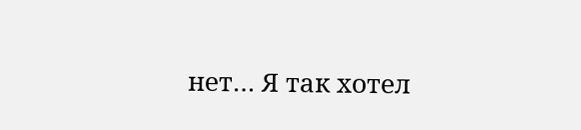нет… Я так хотел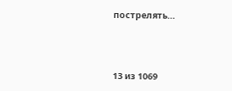пострелять…



13 из 1069